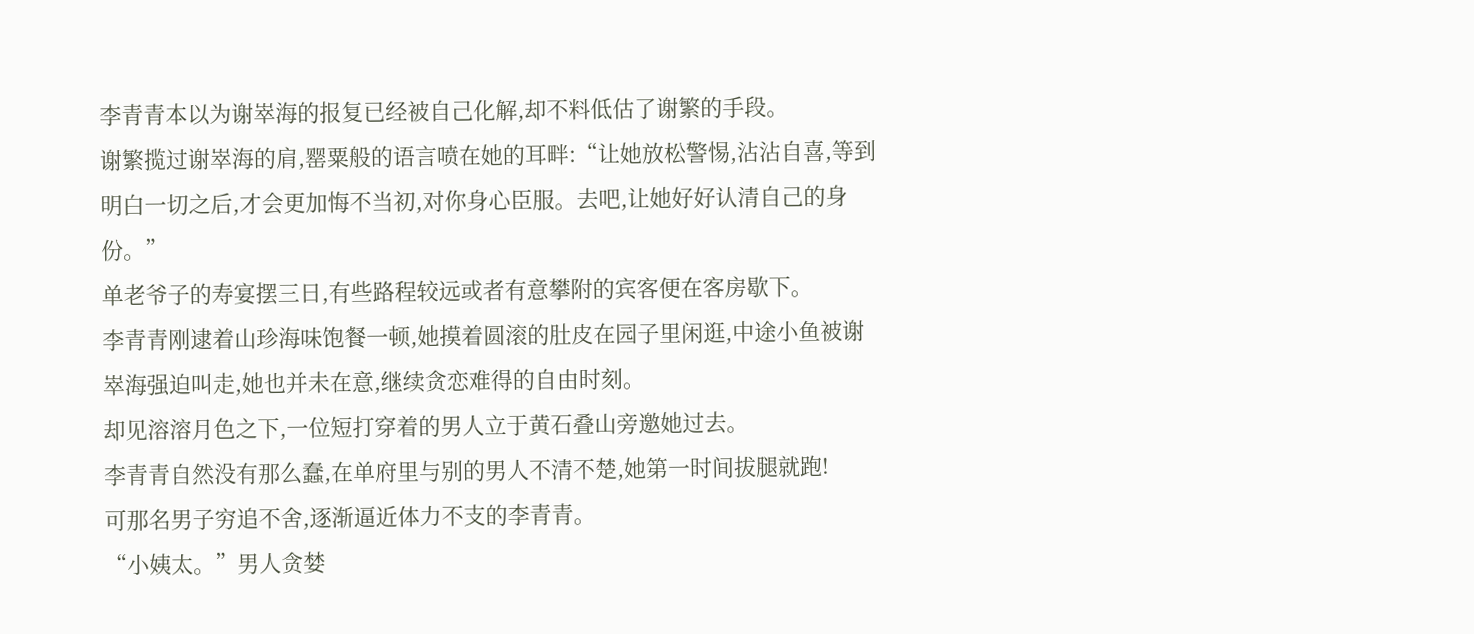李青青本以为谢崒海的报复已经被自己化解,却不料低估了谢繁的手段。
谢繁揽过谢崒海的肩,罂粟般的语言喷在她的耳畔:“让她放松警惕,沾沾自喜,等到明白一切之后,才会更加悔不当初,对你身心臣服。去吧,让她好好认清自己的身份。”
单老爷子的寿宴摆三日,有些路程较远或者有意攀附的宾客便在客房歇下。
李青青刚逮着山珍海味饱餐一顿,她摸着圆滚的肚皮在园子里闲逛,中途小鱼被谢崒海强迫叫走,她也并未在意,继续贪恋难得的自由时刻。
却见溶溶月色之下,一位短打穿着的男人立于黄石叠山旁邀她过去。
李青青自然没有那么蠢,在单府里与别的男人不清不楚,她第一时间拔腿就跑!
可那名男子穷追不舍,逐渐逼近体力不支的李青青。
“小姨太。”男人贪婪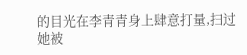的目光在李青青身上肆意打量,扫过她被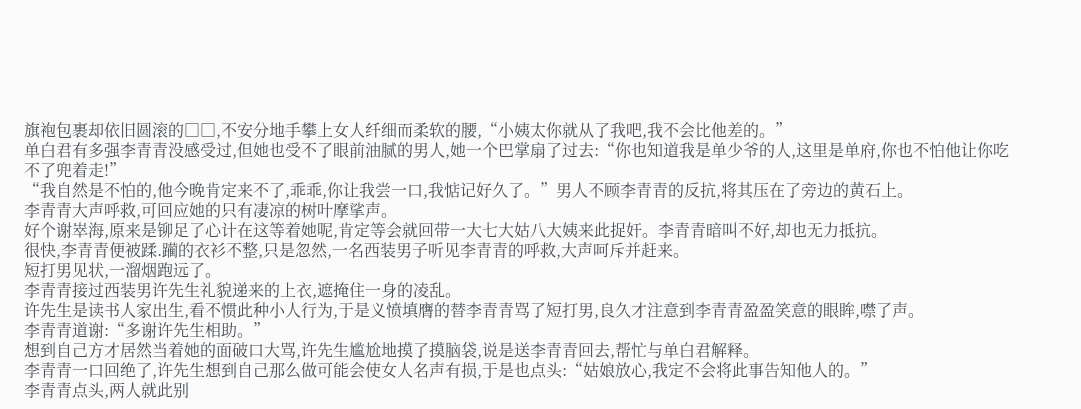旗袍包裹却依旧圆滚的□□,不安分地手攀上女人纤细而柔软的腰,“小姨太你就从了我吧,我不会比他差的。”
单白君有多强李青青没感受过,但她也受不了眼前油腻的男人,她一个巴掌扇了过去:“你也知道我是单少爷的人,这里是单府,你也不怕他让你吃不了兜着走!”
“我自然是不怕的,他今晚肯定来不了,乖乖,你让我尝一口,我惦记好久了。”男人不顾李青青的反抗,将其压在了旁边的黄石上。
李青青大声呼救,可回应她的只有凄凉的树叶摩挲声。
好个谢崒海,原来是铆足了心计在这等着她呢,肯定等会就回带一大七大姑八大姨来此捉奸。李青青暗叫不好,却也无力抵抗。
很快,李青青便被蹂.躏的衣衫不整,只是忽然,一名西装男子听见李青青的呼救,大声呵斥并赶来。
短打男见状,一溜烟跑远了。
李青青接过西装男许先生礼貌递来的上衣,遮掩住一身的凌乱。
许先生是读书人家出生,看不惯此种小人行为,于是义愤填膺的替李青青骂了短打男,良久才注意到李青青盈盈笑意的眼眸,噤了声。
李青青道谢:“多谢许先生相助。”
想到自己方才居然当着她的面破口大骂,许先生尴尬地摸了摸脑袋,说是送李青青回去,帮忙与单白君解释。
李青青一口回绝了,许先生想到自己那么做可能会使女人名声有损,于是也点头:“姑娘放心,我定不会将此事告知他人的。”
李青青点头,两人就此别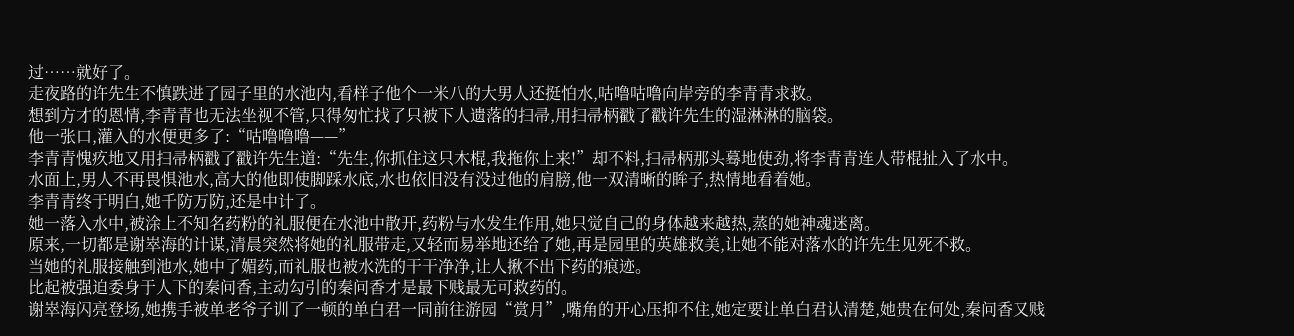过……就好了。
走夜路的许先生不慎跌进了园子里的水池内,看样子他个一米八的大男人还挺怕水,咕噜咕噜向岸旁的李青青求救。
想到方才的恩情,李青青也无法坐视不管,只得匆忙找了只被下人遗落的扫帚,用扫帚柄戳了戳许先生的湿淋淋的脑袋。
他一张口,灌入的水便更多了:“咕噜噜噜——”
李青青愧疚地又用扫帚柄戳了戳许先生道:“先生,你抓住这只木棍,我拖你上来!”却不料,扫帚柄那头蓦地使劲,将李青青连人带棍扯入了水中。
水面上,男人不再畏惧池水,高大的他即使脚踩水底,水也依旧没有没过他的肩膀,他一双清晰的眸子,热情地看着她。
李青青终于明白,她千防万防,还是中计了。
她一落入水中,被涂上不知名药粉的礼服便在水池中散开,药粉与水发生作用,她只觉自己的身体越来越热,蒸的她神魂迷离。
原来,一切都是谢崒海的计谋,清晨突然将她的礼服带走,又轻而易举地还给了她,再是园里的英雄救美,让她不能对落水的许先生见死不救。
当她的礼服接触到池水,她中了媚药,而礼服也被水洗的干干净净,让人揪不出下药的痕迹。
比起被强迫委身于人下的秦问香,主动勾引的秦问香才是最下贱最无可救药的。
谢崒海闪亮登场,她携手被单老爷子训了一顿的单白君一同前往游园“赏月”,嘴角的开心压抑不住,她定要让单白君认清楚,她贵在何处,秦问香又贱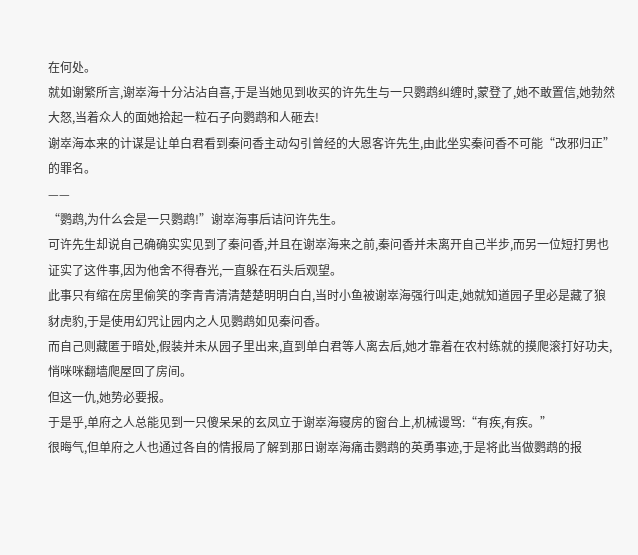在何处。
就如谢繁所言,谢崒海十分沾沾自喜,于是当她见到收买的许先生与一只鹦鹉纠缠时,蒙登了,她不敢置信,她勃然大怒,当着众人的面她拾起一粒石子向鹦鹉和人砸去!
谢崒海本来的计谋是让单白君看到秦问香主动勾引曾经的大恩客许先生,由此坐实秦问香不可能“改邪归正”的罪名。
——
“鹦鹉,为什么会是一只鹦鹉!”谢崒海事后诘问许先生。
可许先生却说自己确确实实见到了秦问香,并且在谢崒海来之前,秦问香并未离开自己半步,而另一位短打男也证实了这件事,因为他舍不得春光,一直躲在石头后观望。
此事只有缩在房里偷笑的李青青清清楚楚明明白白,当时小鱼被谢崒海强行叫走,她就知道园子里必是藏了狼豺虎豹,于是使用幻咒让园内之人见鹦鹉如见秦问香。
而自己则藏匿于暗处,假装并未从园子里出来,直到单白君等人离去后,她才靠着在农村练就的摸爬滚打好功夫,悄咪咪翻墙爬屋回了房间。
但这一仇,她势必要报。
于是乎,单府之人总能见到一只傻呆呆的玄凤立于谢崒海寝房的窗台上,机械谩骂:“有疾,有疾。”
很晦气,但单府之人也通过各自的情报局了解到那日谢崒海痛击鹦鹉的英勇事迹,于是将此当做鹦鹉的报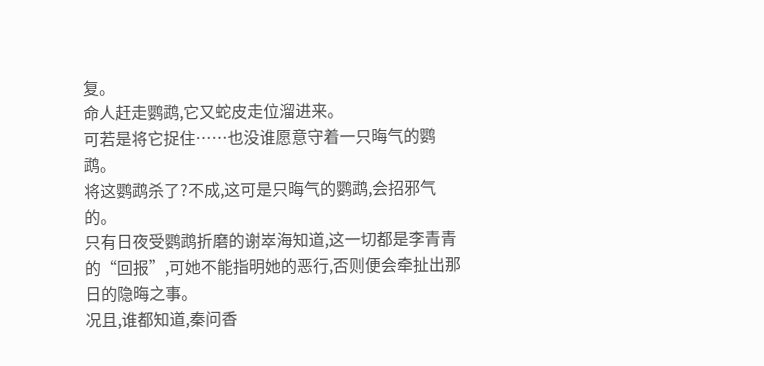复。
命人赶走鹦鹉,它又蛇皮走位溜进来。
可若是将它捉住……也没谁愿意守着一只晦气的鹦鹉。
将这鹦鹉杀了?不成,这可是只晦气的鹦鹉,会招邪气的。
只有日夜受鹦鹉折磨的谢崒海知道,这一切都是李青青的“回报”,可她不能指明她的恶行,否则便会牵扯出那日的隐晦之事。
况且,谁都知道,秦问香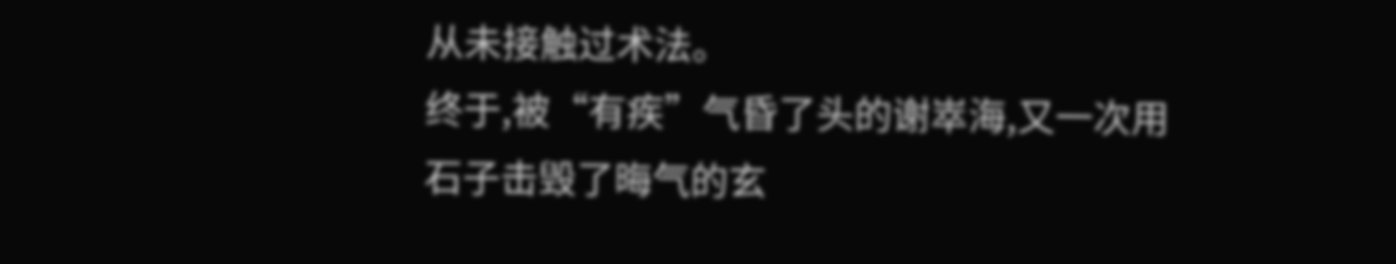从未接触过术法。
终于,被“有疾”气昏了头的谢崒海,又一次用石子击毁了晦气的玄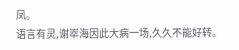凤。
语言有灵,谢崒海因此大病一场,久久不能好转。